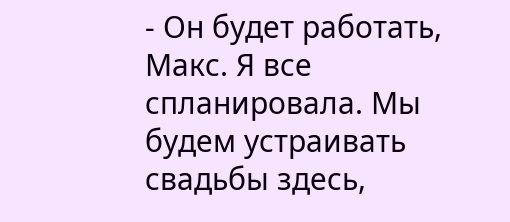- Он будет работать, Макс. Я все спланировала. Мы будем устраивать свадьбы здесь,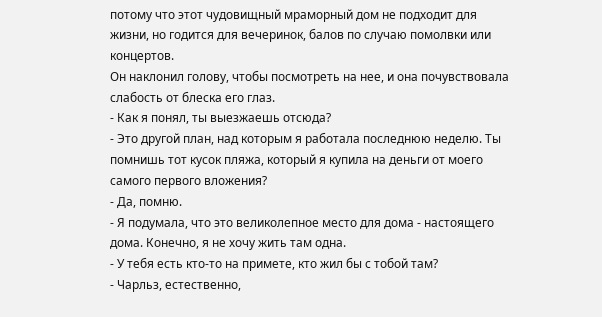потому что этот чудовищный мраморный дом не подходит для жизни, но годится для вечеринок, балов по случаю помолвки или концертов.
Он наклонил голову, чтобы посмотреть на нее, и она почувствовала слабость от блеска его глаз.
- Как я понял, ты выезжаешь отсюда?
- Это другой план, над которым я работала последнюю неделю. Ты помнишь тот кусок пляжа, который я купила на деньги от моего самого первого вложения?
- Да, помню.
- Я подумала, что это великолепное место для дома - настоящего дома. Конечно, я не хочу жить там одна.
- У тебя есть кто-то на примете, кто жил бы с тобой там?
- Чарльз, естественно,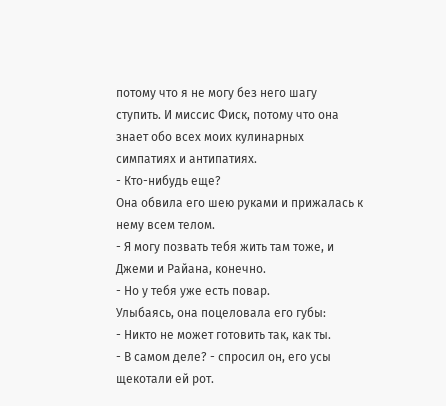потому что я не могу без него шагу ступить. И миссис Фиск, потому что она знает обо всех моих кулинарных симпатиях и антипатиях.
- Кто-нибудь еще?
Она обвила его шею руками и прижалась к нему всем телом.
- Я могу позвать тебя жить там тоже, и Джеми и Райана, конечно.
- Но у тебя уже есть повар.
Улыбаясь, она поцеловала его губы:
- Никто не может готовить так, как ты.
- В самом деле? - спросил он, его усы щекотали ей рот.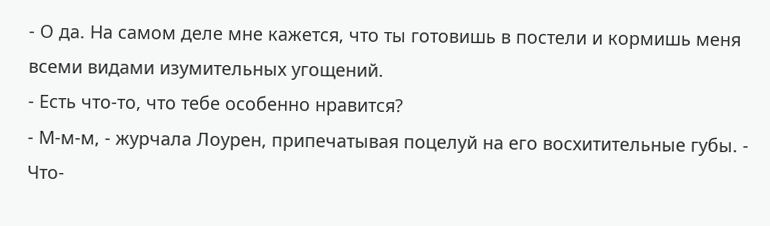- О да. На самом деле мне кажется, что ты готовишь в постели и кормишь меня всеми видами изумительных угощений.
- Есть что-то, что тебе особенно нравится?
- М-м-м, - журчала Лоурен, припечатывая поцелуй на его восхитительные губы. - Что-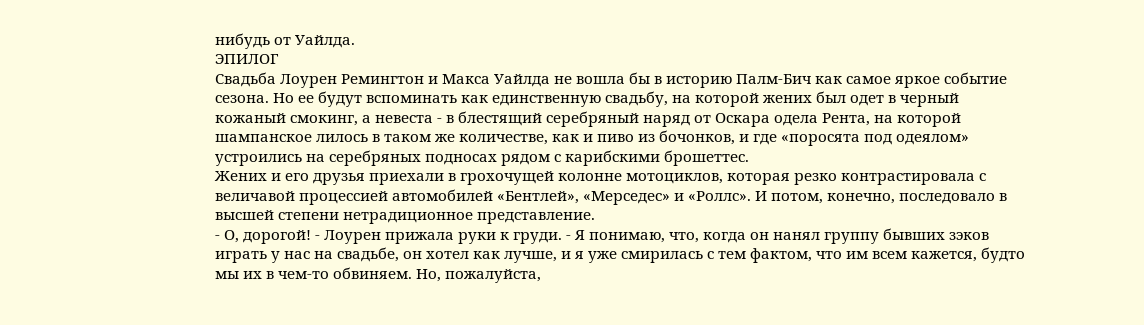нибудь от Уайлда.
ЭПИЛОГ
Свадьба Лоурен Ремингтон и Макса Уайлда не вошла бы в историю Палм-Бич как самое яркое событие сезона. Но ее будут вспоминать как единственную свадьбу, на которой жених был одет в черный кожаный смокинг, а невеста - в блестящий серебряный наряд от Оскара одела Рента, на которой шампанское лилось в таком же количестве, как и пиво из бочонков, и где «поросята под одеялом» устроились на серебряных подносах рядом с карибскими брошеттес.
Жених и его друзья приехали в грохочущей колонне мотоциклов, которая резко контрастировала с величавой процессией автомобилей «Бентлей», «Мерседес» и «Роллс». И потом, конечно, последовало в высшей степени нетрадиционное представление.
- О, дорогой! - Лоурен прижала руки к груди. - Я понимаю, что, когда он нанял группу бывших зэков играть у нас на свадьбе, он хотел как лучше, и я уже смирилась с тем фактом, что им всем кажется, будто мы их в чем-то обвиняем. Но, пожалуйста,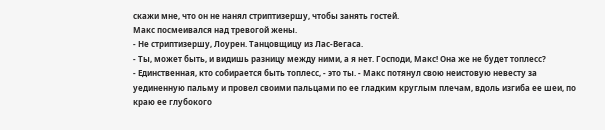скажи мне, что он не нанял стриптизершу, чтобы занять гостей.
Макс посмеивался над тревогой жены.
- Не стриптизершу, Лоурен. Танцовщицу из Лас-Вегаса.
- Ты, может быть, и видишь разницу между ними, а я нет. Господи, Макс! Она же не будет топлесс?
- Единственная, кто собирается быть топлесс, - это ты. - Макс потянул свою неистовую невесту за уединенную пальму и провел своими пальцами по ее гладким круглым плечам, вдоль изгиба ее шеи, по краю ее глубокого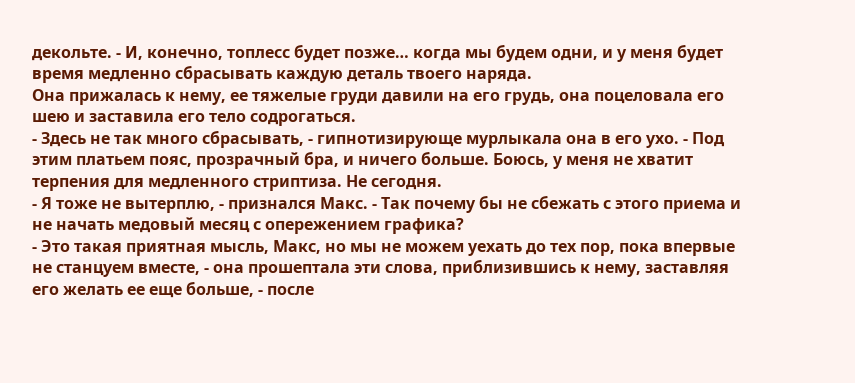декольте. - И, конечно, топлесс будет позже… когда мы будем одни, и у меня будет время медленно сбрасывать каждую деталь твоего наряда.
Она прижалась к нему, ее тяжелые груди давили на его грудь, она поцеловала его шею и заставила его тело содрогаться.
- Здесь не так много сбрасывать, - гипнотизирующе мурлыкала она в его ухо. - Под этим платьем пояс, прозрачный бра, и ничего больше. Боюсь, у меня не хватит терпения для медленного стриптиза. Не сегодня.
- Я тоже не вытерплю, - признался Макс. - Так почему бы не сбежать с этого приема и не начать медовый месяц с опережением графика?
- Это такая приятная мысль, Макс, но мы не можем уехать до тех пор, пока впервые не станцуем вместе, - она прошептала эти слова, приблизившись к нему, заставляя его желать ее еще больше, - после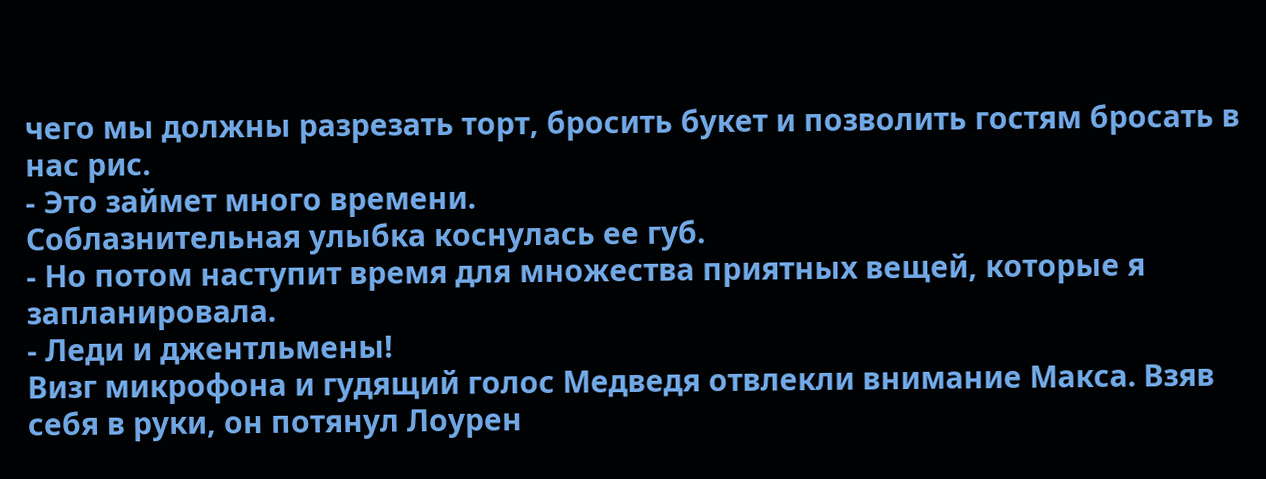чего мы должны разрезать торт, бросить букет и позволить гостям бросать в нас рис.
- Это займет много времени.
Соблазнительная улыбка коснулась ее губ.
- Но потом наступит время для множества приятных вещей, которые я запланировала.
- Леди и джентльмены!
Визг микрофона и гудящий голос Медведя отвлекли внимание Макса. Взяв себя в руки, он потянул Лоурен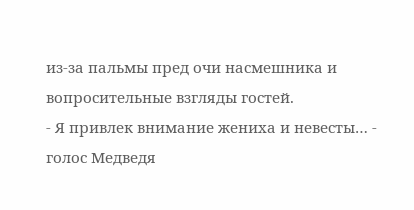из-за пальмы пред очи насмешника и вопросительные взгляды гостей.
- Я привлек внимание жениха и невесты… - голос Медведя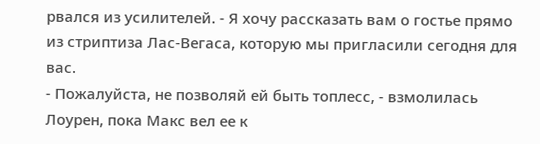рвался из усилителей. - Я хочу рассказать вам о гостье прямо из стриптиза Лас-Вегаса, которую мы пригласили сегодня для вас.
- Пожалуйста, не позволяй ей быть топлесс, - взмолилась Лоурен, пока Макс вел ее к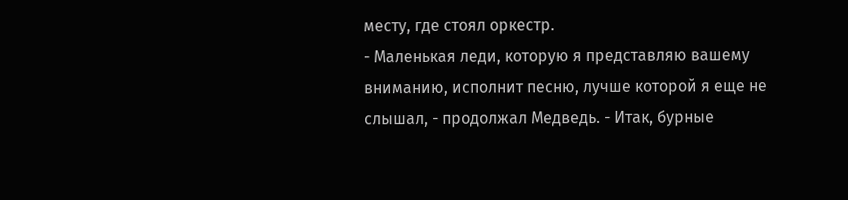месту, где стоял оркестр.
- Маленькая леди, которую я представляю вашему вниманию, исполнит песню, лучше которой я еще не слышал, - продолжал Медведь. - Итак, бурные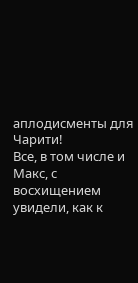аплодисменты для Чарити!
Все, в том числе и Макс, с восхищением увидели, как к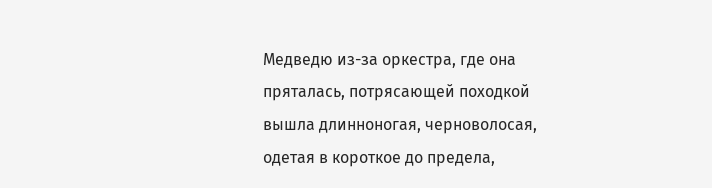Медведю из-за оркестра, где она пряталась, потрясающей походкой вышла длинноногая, черноволосая, одетая в короткое до предела,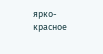ярко-красное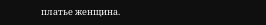платье женщина.